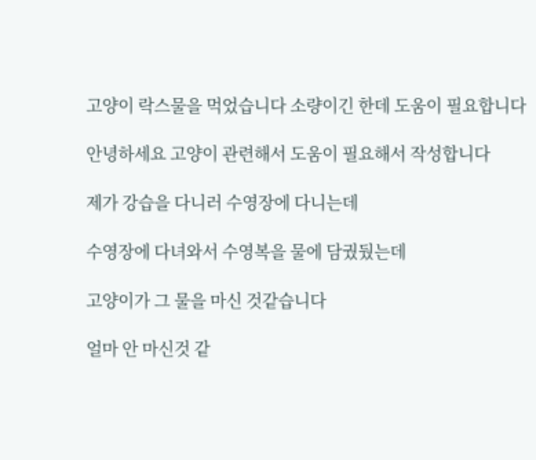고양이 락스물을 먹었습니다 소량이긴 한데 도움이 필요합니다

안녕하세요 고양이 관련해서 도움이 필요해서 작성합니다

제가 강습을 다니러 수영장에 다니는데

수영장에 다녀와서 수영복을 물에 담궜뒀는데

고양이가 그 물을 마신 것같습니다

얼마 안 마신것 같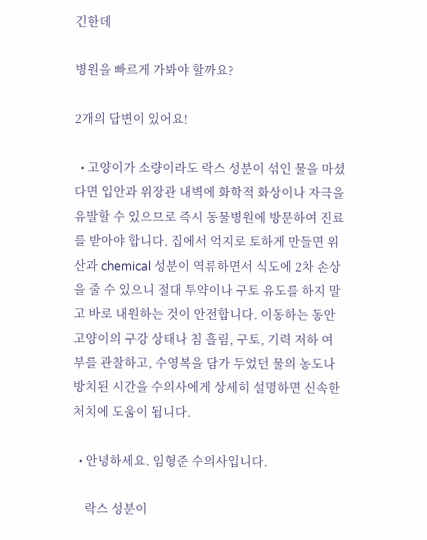긴한데

병원을 빠르게 가봐야 할까요?

2개의 답변이 있어요!

  • 고양이가 소량이라도 락스 성분이 섞인 물을 마셨다면 입안과 위장관 내벽에 화학적 화상이나 자극을 유발할 수 있으므로 즉시 동물병원에 방문하여 진료를 받아야 합니다. 집에서 억지로 토하게 만들면 위산과 chemical 성분이 역류하면서 식도에 2차 손상을 줄 수 있으니 절대 투약이나 구토 유도를 하지 말고 바로 내원하는 것이 안전합니다. 이동하는 동안 고양이의 구강 상태나 침 흘림, 구토, 기력 저하 여부를 관찰하고, 수영복을 담가 두었던 물의 농도나 방치된 시간을 수의사에게 상세히 설명하면 신속한 처치에 도움이 됩니다.

  • 안녕하세요. 임형준 수의사입니다.

    락스 성분이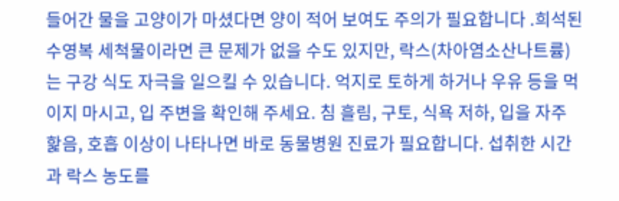들어간 물을 고양이가 마셨다면 양이 적어 보여도 주의가 필요합니다 .희석된 수영복 세척물이라면 큰 문제가 없을 수도 있지만, 락스(차아염소산나트륨)는 구강 식도 자극을 일으킬 수 있습니다. 억지로 토하게 하거나 우유 등을 먹이지 마시고, 입 주변을 확인해 주세요. 침 흘림, 구토, 식욕 저하, 입을 자주 핥음, 호흡 이상이 나타나면 바로 동물병원 진료가 필요합니다. 섭취한 시간과 락스 농도를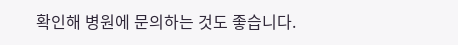확인해 병원에 문의하는 것도 좋습니다.